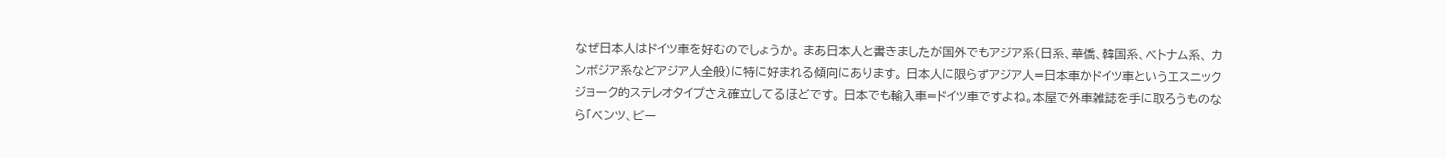なぜ日本人はドイツ車を好むのでしょうか。 まあ日本人と書きましたが国外でもアジア系(日系、華僑、韓国系、ベトナム系、 カンボジア系などアジア人全般)に特に好まれる傾向にあります。 日本人に限らずアジア人=日本車かドイツ車というエスニックジョーク的ステレオタイプさえ確立してるほどです。 日本でも輸入車=ドイツ車ですよね。本屋で外車雑誌を手に取ろうものなら「ベンツ、ビー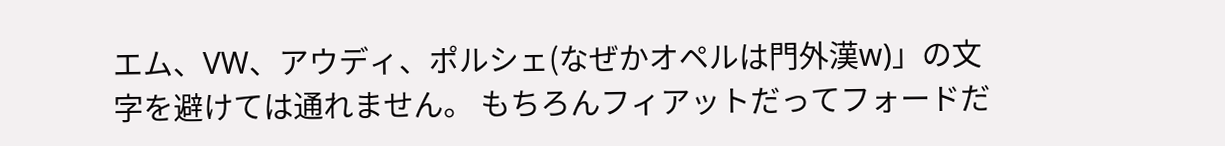エム、VW、アウディ、ポルシェ(なぜかオペルは門外漢w)」の文字を避けては通れません。 もちろんフィアットだってフォードだ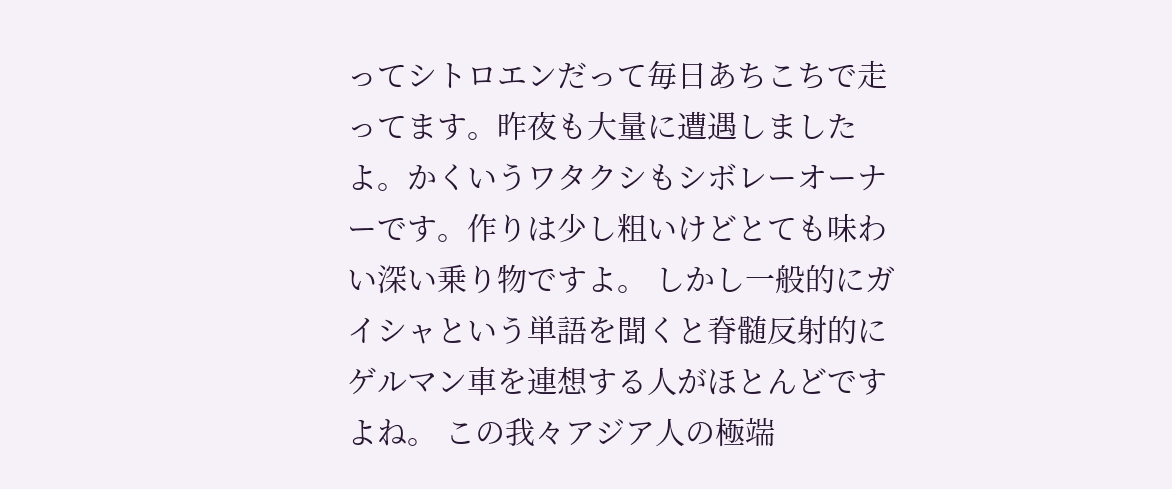ってシトロエンだって毎日あちこちで走ってます。昨夜も大量に遭遇しましたよ。かくいうワタクシもシボレーオーナーです。作りは少し粗いけどとても味わい深い乗り物ですよ。 しかし一般的にガイシャという単語を聞くと脊髄反射的にゲルマン車を連想する人がほとんどですよね。 この我々アジア人の極端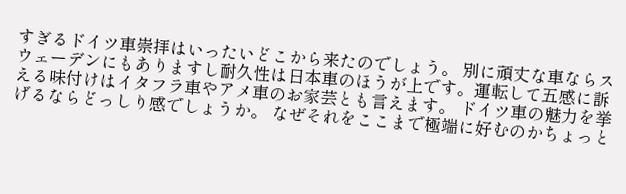すぎるドイツ車崇拝はいったいどこから来たのでしょう。 別に頑丈な車ならスウェーデンにもありますし耐久性は日本車のほうが上です。運転して五感に訴える味付けはイタフラ車やアメ車のお家芸とも言えます。 ドイツ車の魅力を挙げるならどっしり感でしょうか。 なぜそれをここまで極端に好むのかちょっと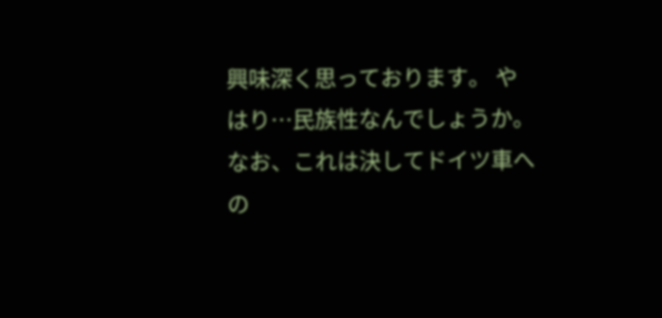興味深く思っております。 やはり…民族性なんでしょうか。 なお、これは決してドイツ車への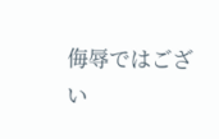侮辱ではござい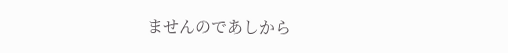ませんのであしから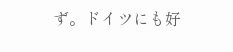ず。ドイツにも好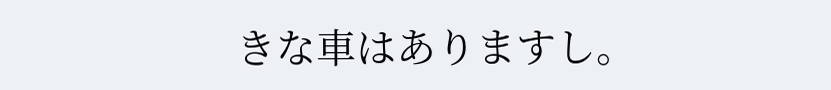きな車はありますし。